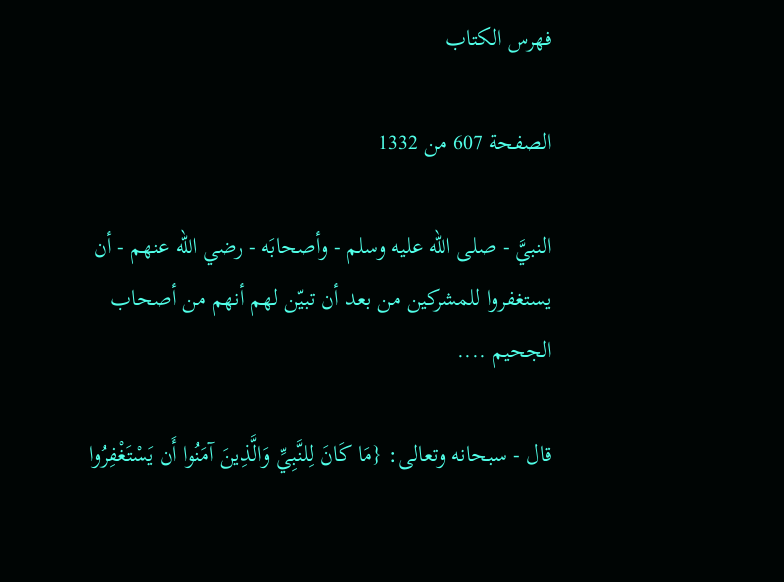فهرس الكتاب

الصفحة 607 من 1332

النبيَّ - صلى الله عليه وسلم - وأصحابَه - رضي الله عنهم - أن يستغفروا للمشركين من بعد أن تبيّن لهم أنهم من أصحاب الجحيم ....

قال - سبحانه وتعالى: {مَا كَانَ لِلنَّبِيِّ وَالَّذِينَ آمَنُوا أَن يَسْتَغْفِرُوا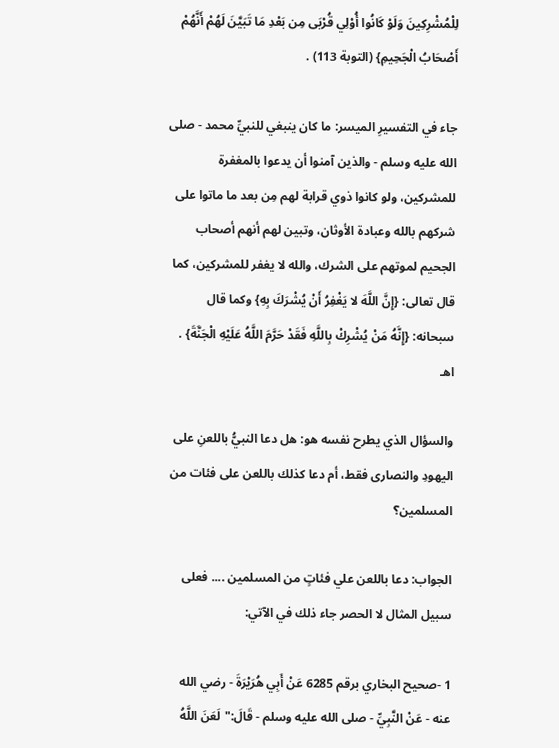لِلْمُشْرِكِينَ وَلَوْ كَانُوا أُوْلِي قُرْبَى مِن بَعْدِ مَا تَبَيَّنَ لَهُمْ أَنَّهُمْ أَصْحَابُ الْجَحِيمِ} (التوبة 113) .

جاء في التفسيرِ الميسر: ما كان ينبغي للنبيِّ محمد - صلى الله عليه وسلم - والذين آمنوا أن يدعوا بالمغفرة للمشركين، ولو كانوا ذوي قرابة لهم مِن بعد ما ماتوا على شركهم بالله وعبادة الأوثان، وتبين لهم أنهم أصحاب الجحيم لموتهم على الشرك، والله لا يغفر للمشركين، كما قال تعالى: {إِنَّ اللَّهَ لا يَغْفِرُ أَنْ يُشْرَكَ بِهِ} وكما قال سبحانه: {إِنَّهُ مَنْ يُشْرِكْ بِاللَّهِ فَقَدْ حَرَّمَ اللَّهُ عَلَيْهِ الْجَنَّةَ} . اهـ

والسؤال الذي يطرح نفسه هو: هل دعا النبيُّ باللعنِ على اليهودِ والنصارى فقط، أم دعا كذلك باللعن على فئات من المسلمين؟

الجواب: دعا باللعن علي فئاتٍ من المسلمين .... فعلى سبيل المثال لا الحصر جاء ذلك في الآتي:

1 -صحيح البخاري برقم 6285 عَنْ أَبِي هُرَيْرَةَ - رضي الله عنه - عَنْ النَّبِيِّ - صلى الله عليه وسلم - قَالَ:"لَعَنَ اللَّهُ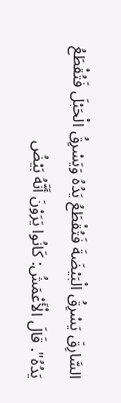السَّارِقَ يَسْرِقُ الْبَيْضَةَ فَتُقْطَعُ يَدُهُ وَيَسْرِقُ الْحَبْلَ فَتُقْطَعُ يَدُهُ". قَالَ الْأَعْمَشُ: كَانُوا يَرَوْنَ أَنَّهُ بَيْضُ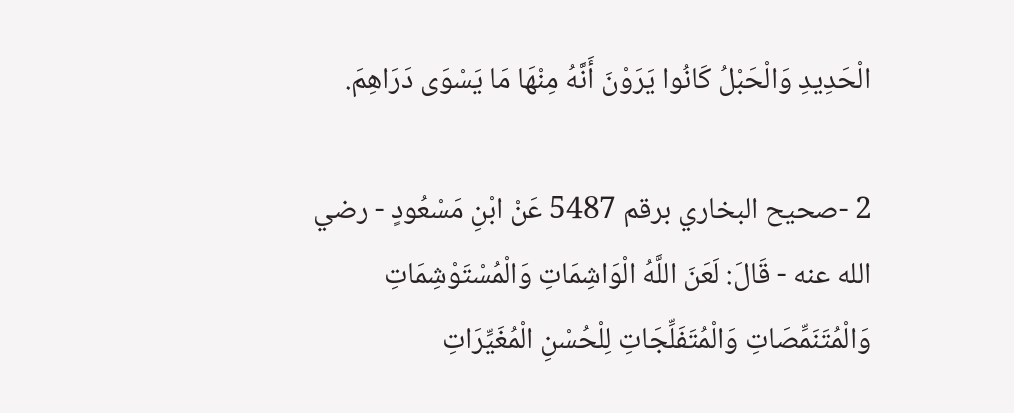الْحَدِيدِ وَالْحَبْلُ كَانُوا يَرَوْنَ أَنَّهُ مِنْهَا مَا يَسْوَى دَرَاهِمَ.

2 -صحيح البخاري برقم 5487 عَنْ ابْنِ مَسْعُودٍ - رضي الله عنه - قَالَ: لَعَنَ اللَّهُ الْوَاشِمَاتِ وَالْمُسْتَوْشِمَاتِ وَالْمُتَنَمِّصَاتِ وَالْمُتَفَلِّجَاتِ لِلْحُسْنِ الْمُغَيِّرَاتِ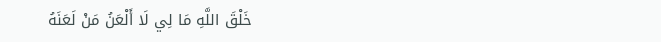خَلْقَ اللَّهِ مَا لِي لَا أَلْعَنُ مَنْ لَعَنَهُ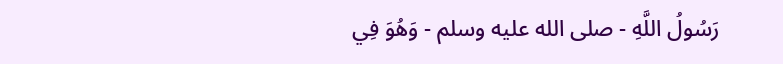رَسُولُ اللَّهِ - صلى الله عليه وسلم - وَهُوَ فِي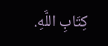كِتَابِ اللَّهِ.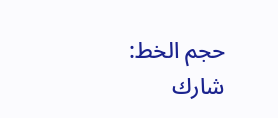حجم الخط:
شارك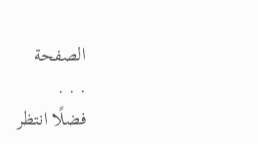الصفحة
. . .
فضلًا انتظر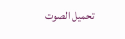تحميل الصوت